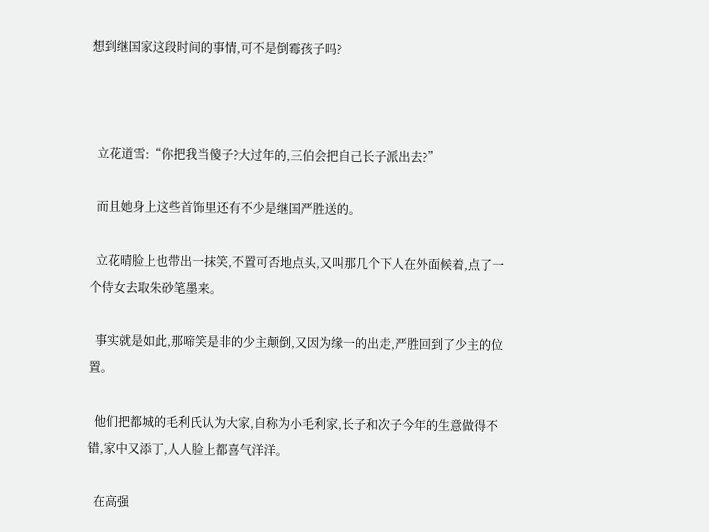想到继国家这段时间的事情,可不是倒霉孩子吗?



  立花道雪:“你把我当傻子?大过年的,三伯会把自己长子派出去?”

  而且她身上这些首饰里还有不少是继国严胜送的。

  立花晴脸上也带出一抹笑,不置可否地点头,又叫那几个下人在外面候着,点了一个侍女去取朱砂笔墨来。

  事实就是如此,那啼笑是非的少主颠倒,又因为缘一的出走,严胜回到了少主的位置。

  他们把都城的毛利氏认为大家,自称为小毛利家,长子和次子今年的生意做得不错,家中又添丁,人人脸上都喜气洋洋。

  在高强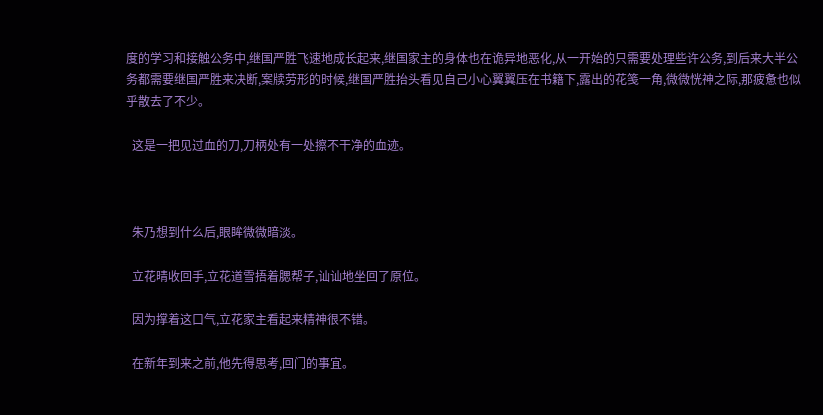度的学习和接触公务中,继国严胜飞速地成长起来,继国家主的身体也在诡异地恶化,从一开始的只需要处理些许公务,到后来大半公务都需要继国严胜来决断,案牍劳形的时候,继国严胜抬头看见自己小心翼翼压在书籍下,露出的花笺一角,微微恍神之际,那疲惫也似乎散去了不少。

  这是一把见过血的刀,刀柄处有一处擦不干净的血迹。



  朱乃想到什么后,眼眸微微暗淡。

  立花晴收回手,立花道雪捂着腮帮子,讪讪地坐回了原位。

  因为撑着这口气,立花家主看起来精神很不错。

  在新年到来之前,他先得思考,回门的事宜。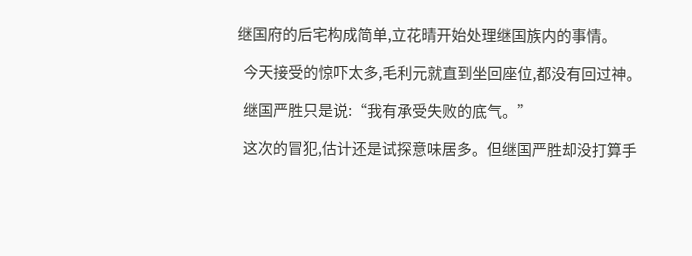继国府的后宅构成简单,立花晴开始处理继国族内的事情。

  今天接受的惊吓太多,毛利元就直到坐回座位,都没有回过神。

  继国严胜只是说:“我有承受失败的底气。”

  这次的冒犯,估计还是试探意味居多。但继国严胜却没打算手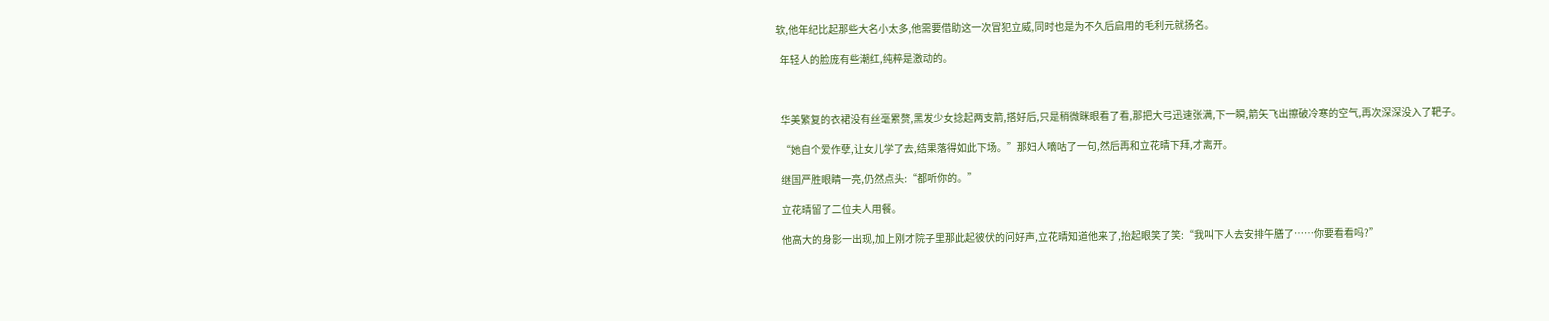软,他年纪比起那些大名小太多,他需要借助这一次冒犯立威,同时也是为不久后启用的毛利元就扬名。

  年轻人的脸庞有些潮红,纯粹是激动的。



  华美繁复的衣裙没有丝毫累赘,黑发少女捻起两支箭,搭好后,只是稍微眯眼看了看,那把大弓迅速张满,下一瞬,箭矢飞出擦破冷寒的空气,再次深深没入了靶子。

  “她自个爱作孽,让女儿学了去,结果落得如此下场。”那妇人嘀咕了一句,然后再和立花晴下拜,才离开。

  继国严胜眼睛一亮,仍然点头:“都听你的。”

  立花晴留了二位夫人用餐。

  他高大的身影一出现,加上刚才院子里那此起彼伏的问好声,立花晴知道他来了,抬起眼笑了笑:“我叫下人去安排午膳了……你要看看吗?”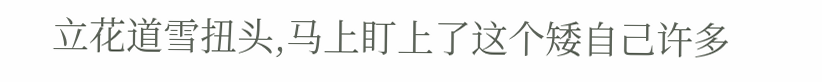立花道雪扭头,马上盯上了这个矮自己许多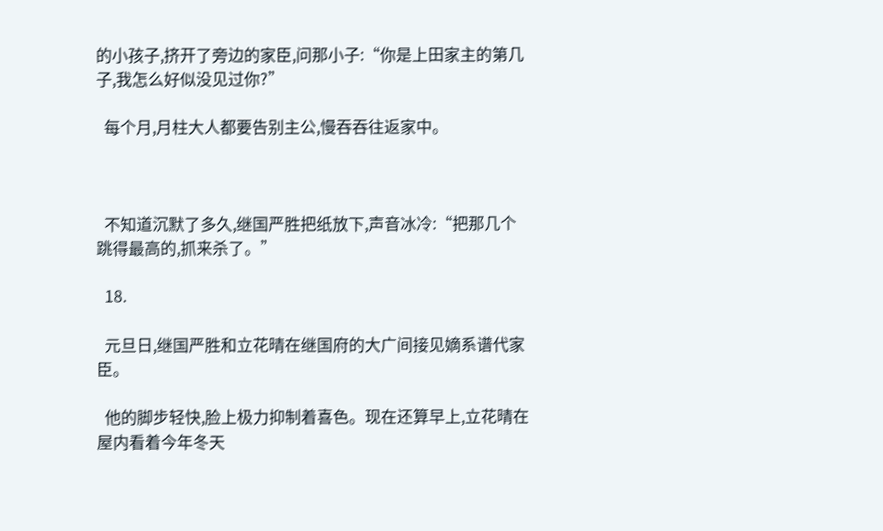的小孩子,挤开了旁边的家臣,问那小子:“你是上田家主的第几子,我怎么好似没见过你?”

  每个月,月柱大人都要告别主公,慢吞吞往返家中。



  不知道沉默了多久,继国严胜把纸放下,声音冰冷:“把那几个跳得最高的,抓来杀了。”

  18.

  元旦日,继国严胜和立花晴在继国府的大广间接见嫡系谱代家臣。

  他的脚步轻快,脸上极力抑制着喜色。现在还算早上,立花晴在屋内看着今年冬天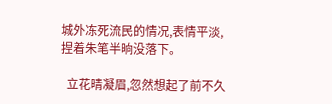城外冻死流民的情况,表情平淡,捏着朱笔半晌没落下。

  立花晴凝眉,忽然想起了前不久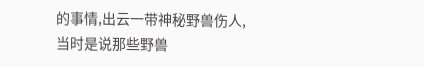的事情,出云一带神秘野兽伤人,当时是说那些野兽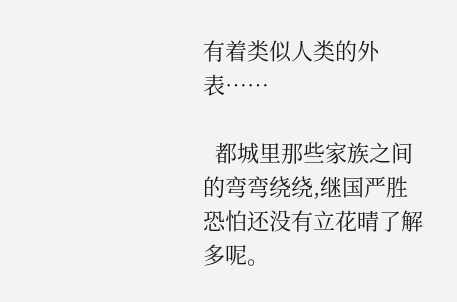有着类似人类的外表……

  都城里那些家族之间的弯弯绕绕,继国严胜恐怕还没有立花晴了解多呢。